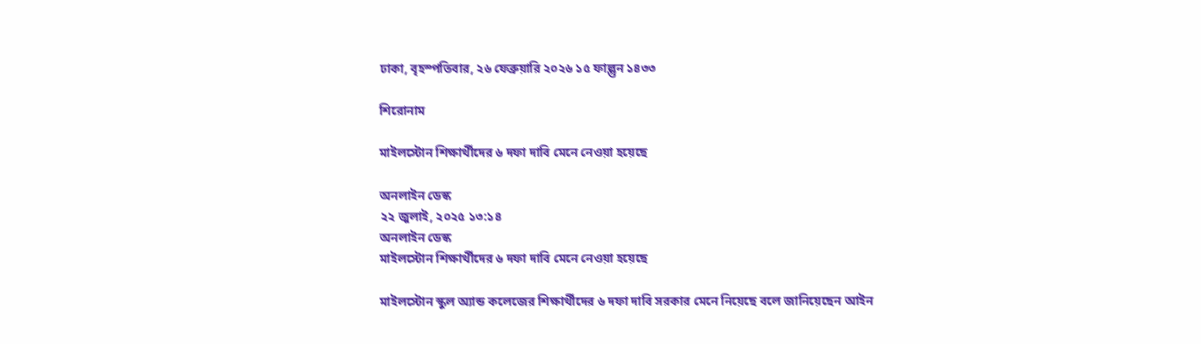ঢাকা, বৃহস্পতিবার, ২৬ ফেব্রুয়ারি ২০২৬ ১৫ ফাল্গুন ১৪৩৩

শিরোনাম

মাইলস্টোন শিক্ষার্থীদের ৬ দফা দাবি মেনে নেওয়া হয়েছে

অনলাইন ডেস্ক
২২ জুলাই, ২০২৫ ১৩:১৪
অনলাইন ডেস্ক
মাইলস্টোন শিক্ষার্থীদের ৬ দফা দাবি মেনে নেওয়া হয়েছে

মাইলস্টোন স্কুল অ্যান্ড কলেজের শিক্ষার্থীদের ৬ দফা দাবি সরকার মেনে নিয়েছে বলে জানিয়েছেন আইন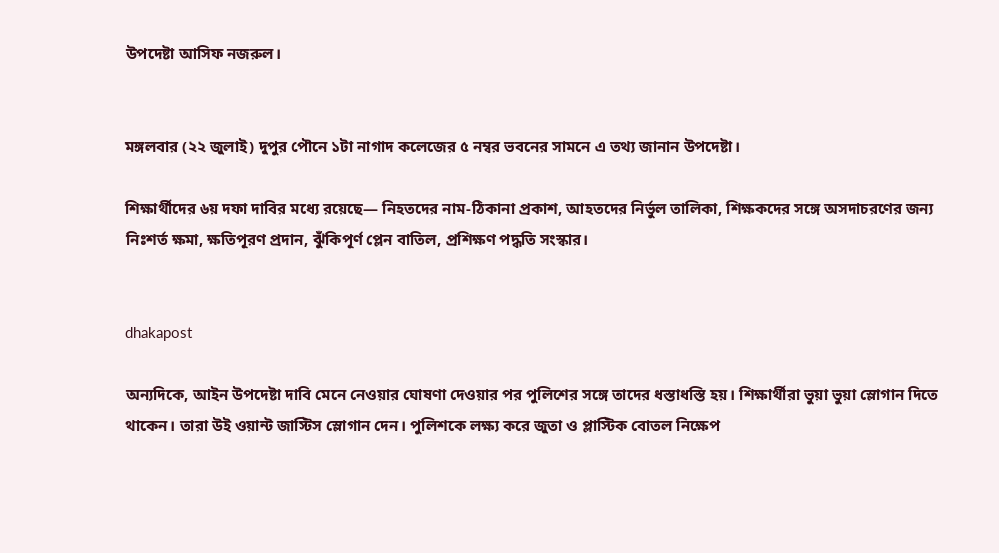উপদেষ্টা আসিফ নজরুল।


মঙ্গলবার (২২ জুলাই) দুপুর পৌনে ১টা নাগাদ কলেজের ৫ নম্বর ভবনের সামনে এ তথ্য জানান উপদেষ্টা।

শিক্ষার্থীদের ৬য় দফা দাবির মধ্যে রয়েছে— নিহতদের নাম-ঠিকানা প্রকাশ, আহতদের নির্ভুল তালিকা, শিক্ষকদের সঙ্গে অসদাচরণের জন্য নিঃশর্ত ক্ষমা, ক্ষতিপূরণ প্রদান, ঝুঁকিপূর্ণ প্লেন বাতিল, প্রশিক্ষণ পদ্ধতি সংস্কার।


dhakapost

অন্যদিকে, আইন উপদেষ্টা দাবি মেনে নেওয়ার ঘোষণা দেওয়ার পর পুলিশের সঙ্গে তাদের ধস্তাধস্তি হয়। শিক্ষার্থীরা ভুয়া ভুয়া স্লোগান দিতে থাকেন। তারা উই ওয়ান্ট জাস্টিস স্লোগান দেন। পুলিশকে লক্ষ্য করে জুতা ও প্লাস্টিক বোতল নিক্ষেপ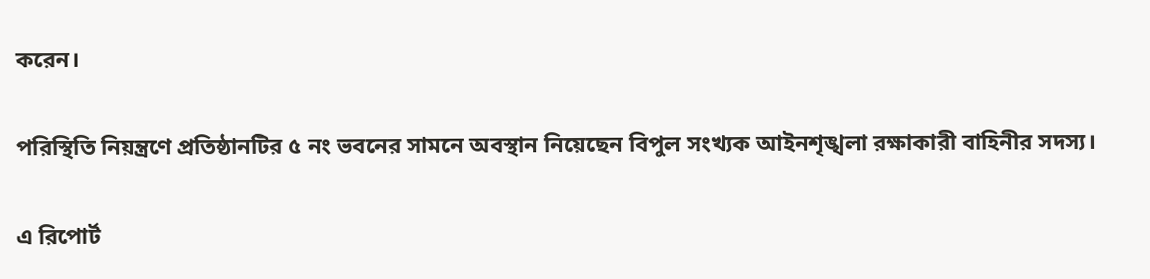করেন।

পরিস্থিতি নিয়ন্ত্রণে প্রতিষ্ঠানটির ৫ নং ভবনের সামনে অবস্থান নিয়েছেন বিপুল সংখ্যক আইনশৃঙ্খলা রক্ষাকারী বাহিনীর সদস্য।

এ রিপোর্ট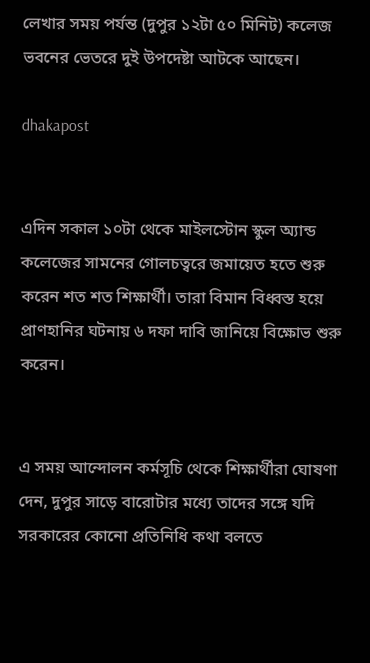লেখার সময় পর্যন্ত (দুপুর ১২টা ৫০ মিনিট) কলেজ ভবনের ভেতরে দুই উপদেষ্টা আটকে আছেন।

dhakapost


এদিন সকাল ১০টা থেকে মাইলস্টোন স্কুল অ্যান্ড কলেজের সামনের গোলচত্বরে জমায়েত হতে শুরু করেন শত শত শিক্ষার্থী। তারা বিমান বিধ্বস্ত হয়ে প্রাণহানির ঘটনায় ৬ দফা দাবি জানিয়ে বিক্ষোভ শুরু করেন।


এ সময় আন্দোলন কর্মসূচি থেকে শিক্ষার্থীরা ঘোষণা দেন, দুপুর সাড়ে বারোটার মধ্যে তাদের সঙ্গে যদি সরকারের কোনো প্রতিনিধি কথা বলতে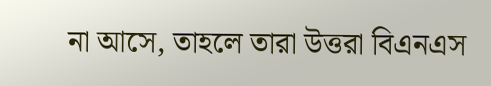না আসে, তাহলে তারা উত্তরা বিএনএস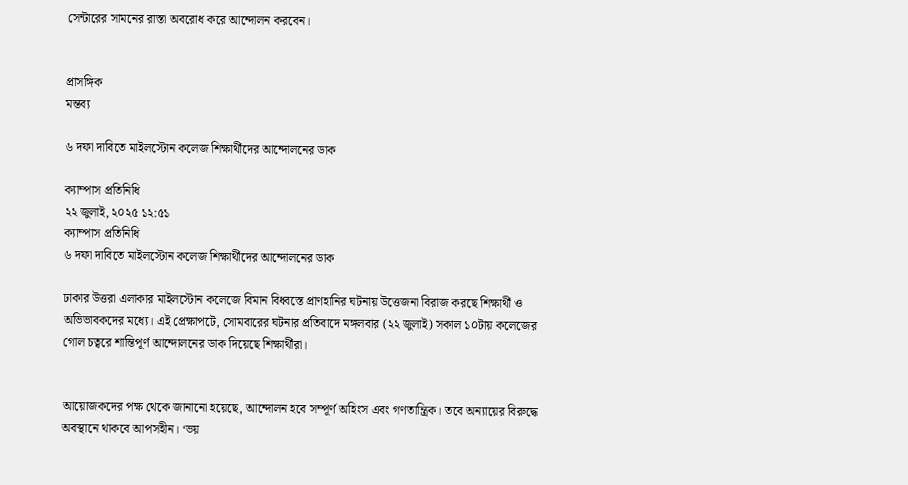সেন্টারের সামনের রাস্তা অবরোধ করে আন্দোলন করবেন।


প্রাসঙ্গিক
মন্তব্য

৬ দফা দাবিতে মাইলস্টোন কলেজ শিক্ষার্থীদের আন্দোলনের ডাক

ক্যাম্পাস প্রতিনিধি
২২ জুলাই, ২০২৫ ১২:৫১
ক্যাম্পাস প্রতিনিধি
৬ দফা দাবিতে মাইলস্টোন কলেজ শিক্ষার্থীদের আন্দোলনের ডাক

ঢাকার উত্তরা এলাকার মাইলস্টোন কলেজে বিমান বিধ্বস্তে প্রাণহানির ঘটনায় উত্তেজনা বিরাজ করছে শিক্ষার্থী ও অভিভাবকদের মধ্যে। এই প্রেক্ষাপটে, সোমবারের ঘটনার প্রতিবাদে মঙ্গলবার (২২ জুলাই) সকাল ১০টায় কলেজের গোল চত্বরে শান্তিপূর্ণ আন্দোলনের ডাক দিয়েছে শিক্ষার্থীরা।


আয়োজকদের পক্ষ থেকে জানানো হয়েছে, আন্দোলন হবে সম্পূর্ণ অহিংস এবং গণতান্ত্রিক। তবে অন্যায়ের বিরুদ্ধে অবস্থানে থাকবে আপসহীন। ‘ভয়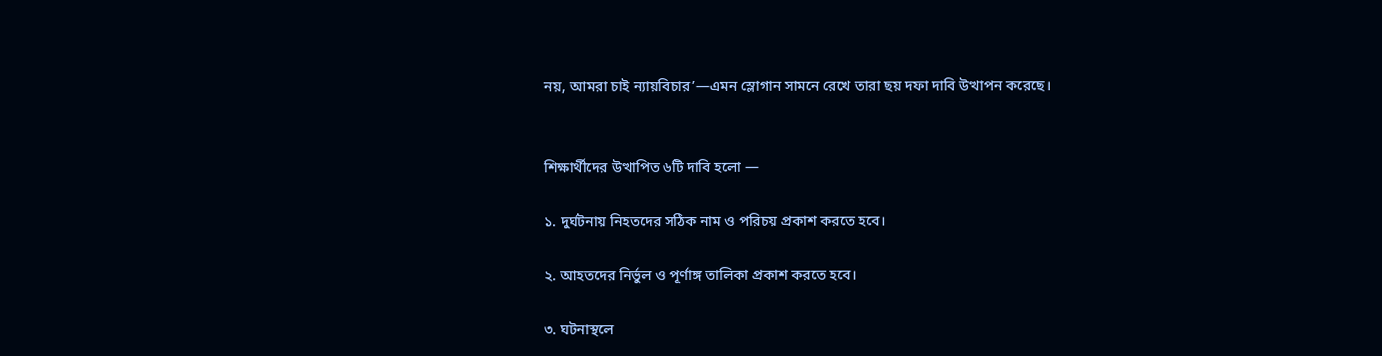নয়, আমরা চাই ন্যায়বিচার’—এমন স্লোগান সামনে রেখে তারা ছয় দফা দাবি উত্থাপন করেছে।


শিক্ষার্থীদের উত্থাপিত ৬টি দাবি হলো —

১. দুর্ঘটনায় নিহতদের সঠিক নাম ও পরিচয় প্রকাশ করতে হবে।

২. আহতদের নির্ভুল ও পূর্ণাঙ্গ তালিকা প্রকাশ করতে হবে।

৩. ঘটনাস্থলে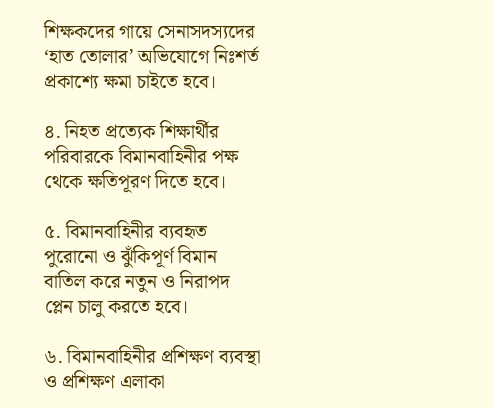শিক্ষকদের গায়ে সেনাসদস্যদের ‘হাত তোলার’ অভিযোগে নিঃশর্ত প্রকাশ্যে ক্ষমা চাইতে হবে।

৪. নিহত প্রত্যেক শিক্ষার্থীর পরিবারকে বিমানবাহিনীর পক্ষ থেকে ক্ষতিপূরণ দিতে হবে।

৫. বিমানবাহিনীর ব্যবহৃত পুরোনো ও ঝুঁকিপূর্ণ বিমান বাতিল করে নতুন ও নিরাপদ প্লেন চালু করতে হবে।

৬. বিমানবাহিনীর প্রশিক্ষণ ব্যবস্থা ও প্রশিক্ষণ এলাকা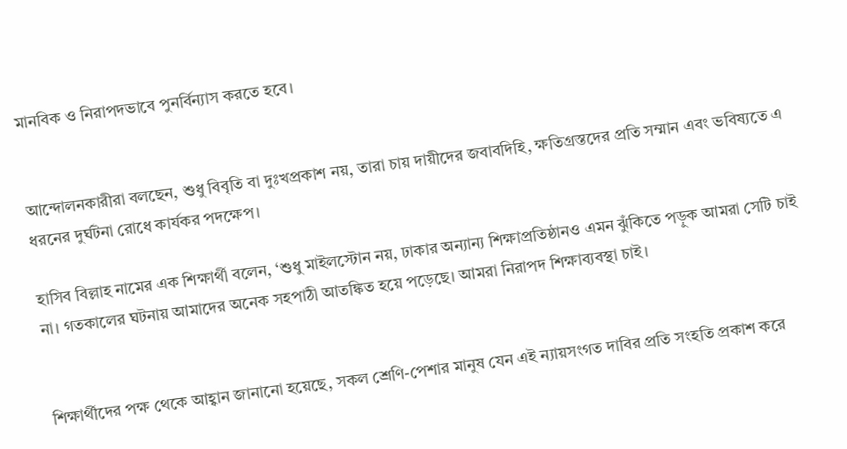মানবিক ও নিরাপদভাবে পুনর্বিন্যাস করতে হবে।


আন্দোলনকারীরা বলছেন, শুধু বিবৃতি বা দুঃখপ্রকাশ নয়, তারা চায় দায়ীদের জবাবদিহি, ক্ষতিগ্রস্তদের প্রতি সম্মান এবং ভবিষ্যতে এ ধরনের দুর্ঘটনা রোধে কার্যকর পদক্ষেপ।

হাসিব বিল্লাহ নামের এক শিক্ষার্থী বলেন, ‘শুধু মাইলস্টোন নয়, ঢাকার অন্যান্য শিক্ষাপ্রতিষ্ঠানও এমন ঝুঁকিতে পড়ুক আমরা সেটি চাই না। গতকালের ঘটনায় আমাদের অনেক সহপাঠী আতঙ্কিত হয়ে পড়েছে। আমরা নিরাপদ শিক্ষাব্যবস্থা চাই।


শিক্ষার্থীদের পক্ষ থেকে আহ্বান জানানো হয়েছে, সকল শ্রেণি-পেশার মানুষ যেন এই ন্যায়সংগত দাবির প্রতি সংহতি প্রকাশ করে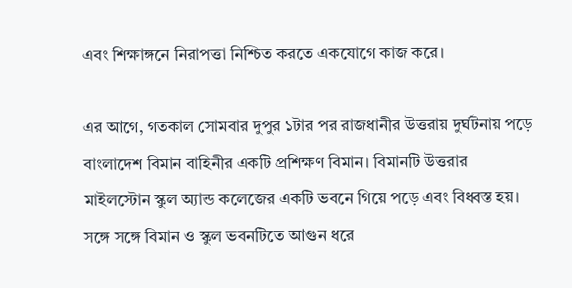এবং শিক্ষাঙ্গনে নিরাপত্তা নিশ্চিত করতে একযোগে কাজ করে।

এর আগে, গতকাল সোমবার দুপুর ১টার পর রাজধানীর উত্তরায় দুর্ঘটনায় পড়ে বাংলাদেশ বিমান বাহিনীর একটি প্রশিক্ষণ বিমান। বিমানটি উত্তরার মাইলস্টোন স্কুল অ্যান্ড কলেজের একটি ভবনে গিয়ে পড়ে এবং বিধ্বস্ত হয়। সঙ্গে সঙ্গে বিমান ও স্কুল ভবনটিতে আগুন ধরে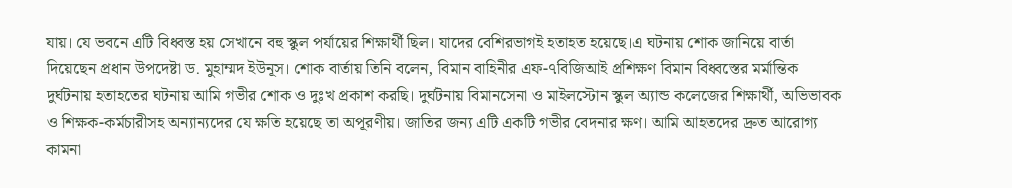যায়। যে ভবনে এটি বিধ্বস্ত হয় সেখানে বহু স্কুল পর্যায়ের শিক্ষার্থী ছিল। যাদের বেশিরভাগই হতাহত হয়েছে।এ ঘটনায় শোক জানিয়ে বার্তা দিয়েছেন প্রধান উপদেষ্টা ড. মুহাম্মদ ইউনূস। শোক বার্তায় তিনি বলেন, বিমান বাহিনীর এফ-৭বিজিআই প্রশিক্ষণ বিমান বিধ্বস্তের মর্মান্তিক দুর্ঘটনায় হতাহতের ঘটনায় আমি গভীর শোক ও দুঃখ প্রকাশ করছি। দুর্ঘটনায় বিমানসেনা ও মাইলস্টোন স্কুল অ্যান্ড কলেজের শিক্ষার্থী, অভিভাবক ও শিক্ষক-কর্মচারীসহ অন্যান্যদের যে ক্ষতি হয়েছে তা অপূরণীয়। জাতির জন্য এটি একটি গভীর বেদনার ক্ষণ। আমি আহতদের দ্রুত আরোগ্য কামনা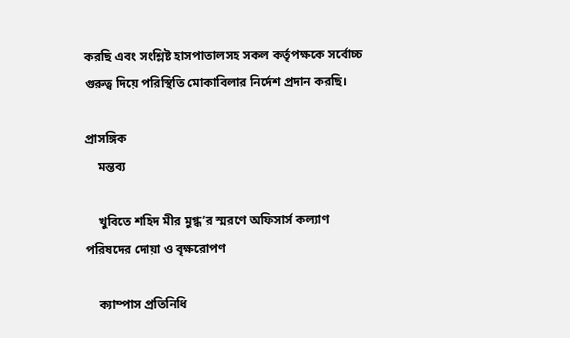করছি এবং সংশ্লিষ্ট হাসপাতালসহ সকল কর্তৃপক্ষকে সর্বোচ্চ গুরুত্ব দিয়ে পরিস্থিতি মোকাবিলার নির্দেশ প্রদান করছি।

প্রাসঙ্গিক
    মন্তব্য

    খুবিতে শহিদ মীর মুগ্ধ’র স্মরণে অফিসার্স কল্যাণ পরিষদের দোয়া ও বৃক্ষরোপণ

    ক্যাম্পাস প্রতিনিধি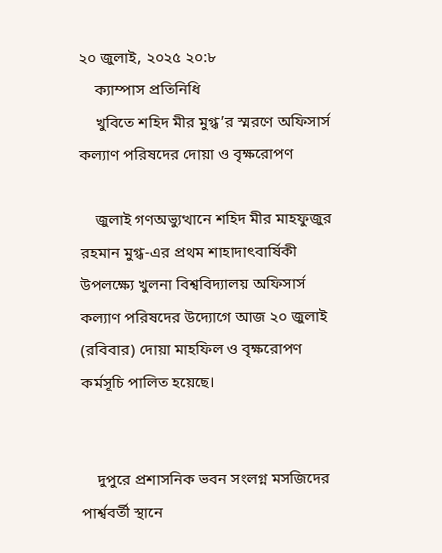২০ জুলাই, ২০২৫ ২০:৮
    ক্যাম্পাস প্রতিনিধি
    খুবিতে শহিদ মীর মুগ্ধ’র স্মরণে অফিসার্স কল্যাণ পরিষদের দোয়া ও বৃক্ষরোপণ

    জুলাই গণঅভ্যুত্থানে শহিদ মীর মাহফুজুর রহমান মুগ্ধ-এর প্রথম শাহাদাৎবার্ষিকী উপলক্ষ্যে খুলনা বিশ্ববিদ্যালয় অফিসার্স কল্যাণ পরিষদের উদ্যোগে আজ ২০ জুলাই (রবিবার) দোয়া মাহফিল ও বৃক্ষরোপণ কর্মসূচি পালিত হয়েছে।


    দুপুরে প্রশাসনিক ভবন সংলগ্ন মসজিদের পার্শ্ববর্তী স্থানে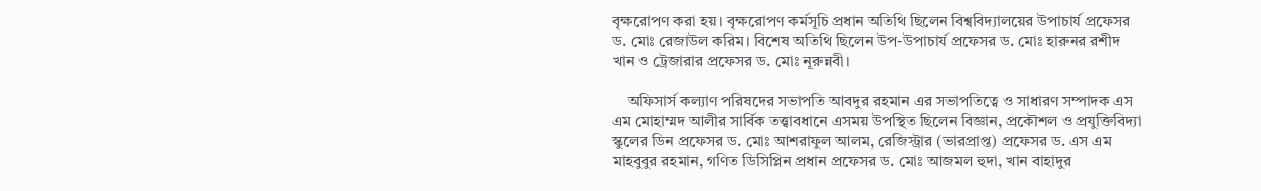বৃক্ষরোপণ করা হয়। বৃক্ষরোপণ কর্মসূচি প্রধান অতিথি ছিলেন বিশ্ববিদ্যালয়ের উপাচার্য প্রফেসর ড. মোঃ রেজাউল করিম। বিশেষ অতিথি ছিলেন উপ-উপাচার্য প্রফেসর ড. মোঃ হারুনর রশীদ খান ও ট্রেজারার প্রফেসর ড. মোঃ নূরুন্নবী।

    অফিসার্স কল্যাণ পরিষদের সভাপতি আবদুর রহমান এর সভাপতিত্বে ও সাধারণ সম্পাদক এস এম মোহাম্মদ আলীর সার্বিক তত্ত্বাবধানে এসময় উপস্থিত ছিলেন বিজ্ঞান, প্রকৌশল ও প্রযুক্তিবিদ্যা স্কুলের ডিন প্রফেসর ড. মোঃ আশরাফুল আলম, রেজিস্ট্রার (ভারপ্রাপ্ত) প্রফেসর ড. এস এম মাহবুবুর রহমান, গণিত ডিসিপ্লিন প্রধান প্রফেসর ড. মোঃ আজমল হুদা, খান বাহাদুর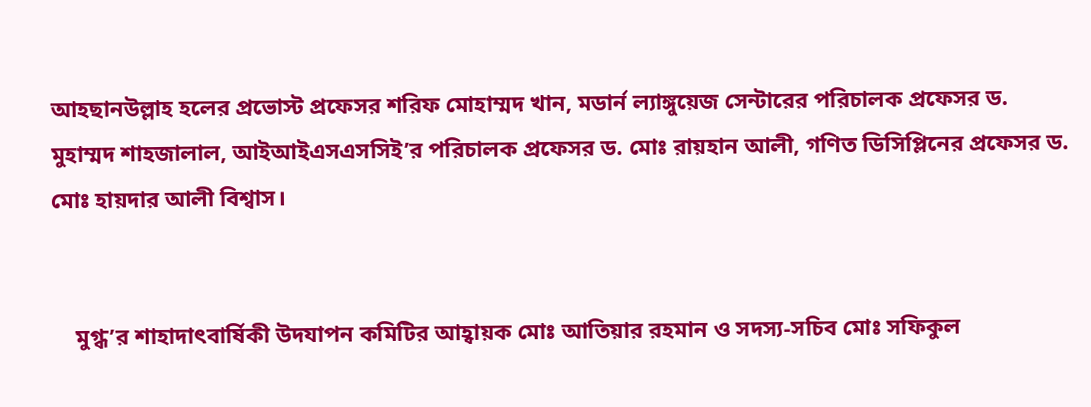আহছানউল্লাহ হলের প্রভোস্ট প্রফেসর শরিফ মোহাম্মদ খান, মডার্ন ল্যাঙ্গুয়েজ সেন্টারের পরিচালক প্রফেসর ড. মুহাম্মদ শাহজালাল, আইআইএসএসসিই’র পরিচালক প্রফেসর ড. মোঃ রায়হান আলী, গণিত ডিসিপ্লিনের প্রফেসর ড. মোঃ হায়দার আলী বিশ্বাস।


    মুগ্ধ’র শাহাদাৎবার্ষিকী উদযাপন কমিটির আহ্বায়ক মোঃ আতিয়ার রহমান ও সদস্য-সচিব মোঃ সফিকুল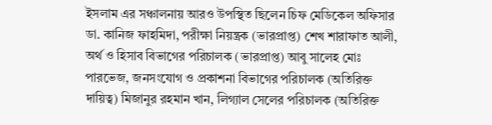ইসলাম এর সঞ্চালনায় আরও উপস্থিত ছিলেন চিফ মেডিকেল অফিসার ডা. কানিজ ফাহমিদা, পরীক্ষা নিয়ন্ত্রক (ভারপ্রাপ্ত) শেখ শারাফাত আলী, অর্থ ও হিসাব বিভাগের পরিচালক (ভারপ্রাপ্ত) আবু সালেহ মোঃ পারভেজ, জনসংযোগ ও প্রকাশনা বিভাগের পরিচালক (অতিরিক্ত দায়িত্ব) মিজানুর রহমান খান, লিগ্যাল সেলের পরিচালক (অতিরিক্ত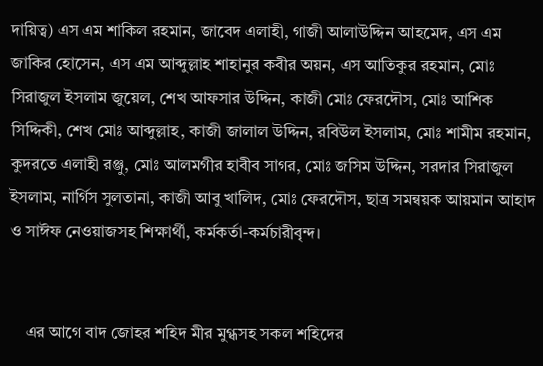দায়িত্ব) এস এম শাকিল রহমান, জাবেদ এলাহী, গাজী আলাউদ্দিন আহমেদ, এস এম জাকির হোসেন, এস এম আব্দুল্লাহ শাহানুর কবীর অয়ন, এস আতিকুর রহমান, মোঃ সিরাজুল ইসলাম জুয়েল, শেখ আফসার উদ্দিন, কাজী মোঃ ফেরদৌস, মোঃ আশিক সিদ্দিকী, শেখ মোঃ আব্দুল্লাহ, কাজী জালাল উদ্দিন, রবিউল ইসলাম, মোঃ শামীম রহমান, কুদরতে এলাহী রঞ্জু, মোঃ আলমগীর হাবীব সাগর, মোঃ জসিম উদ্দিন, সরদার সিরাজুল ইসলাম, নার্গিস সুলতানা, কাজী আবু খালিদ, মোঃ ফেরদৌস, ছাত্র সমন্বয়ক আয়মান আহাদ ও সাঈফ নেওয়াজসহ শিক্ষার্থী, কর্মকর্তা-কর্মচারীবৃন্দ।


    এর আগে বাদ জোহর শহিদ মীর মুগ্ধসহ সকল শহিদের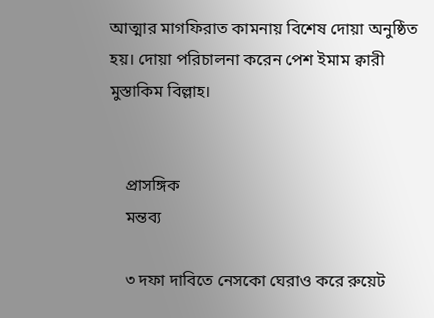আত্মার মাগফিরাত কামনায় বিশেষ দোয়া অনুষ্ঠিত হয়। দোয়া পরিচালনা করেন পেশ ইমাম ক্বারী মুস্তাকিম বিল্লাহ।


    প্রাসঙ্গিক
    মন্তব্য

    ৩ দফা দাবিতে নেসকো ঘেরাও করে রুয়েট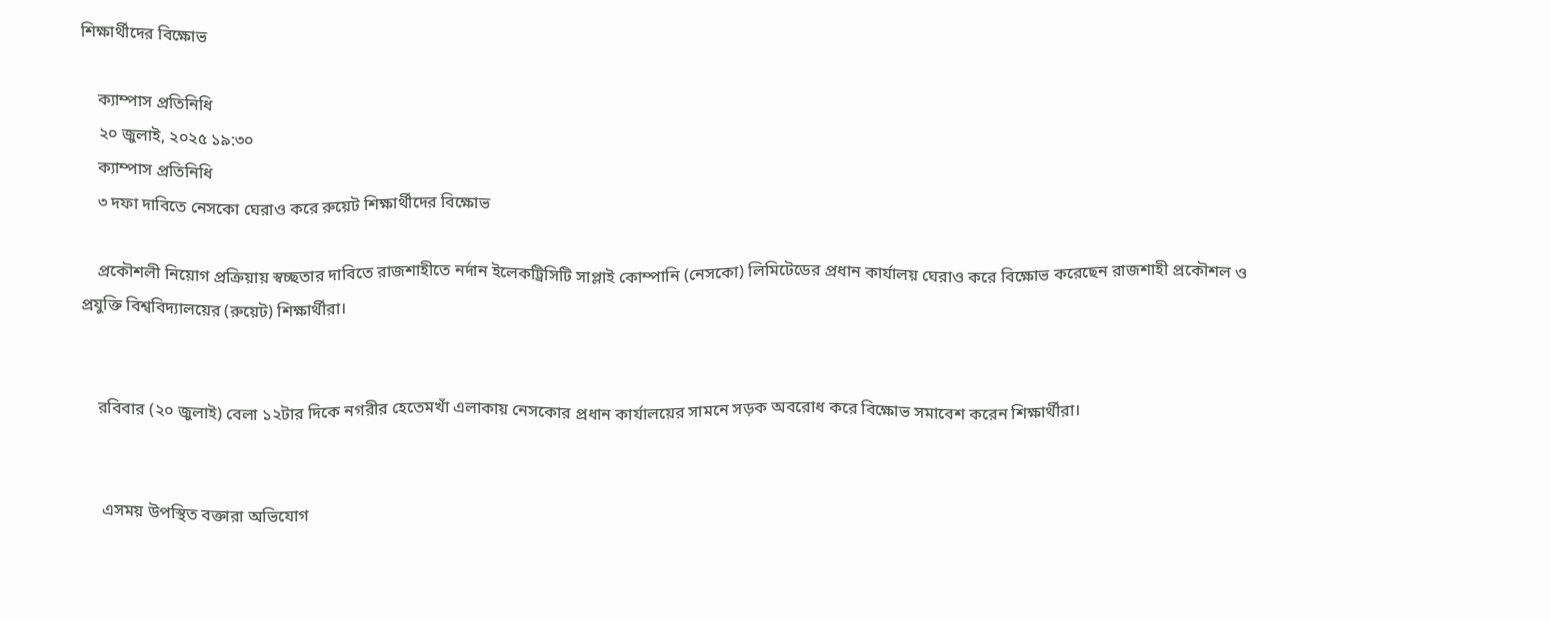শিক্ষার্থীদের বিক্ষোভ

    ক্যাম্পাস প্রতিনিধি
    ২০ জুলাই, ২০২৫ ১৯:৩০
    ক্যাম্পাস প্রতিনিধি
    ৩ দফা দাবিতে নেসকো ঘেরাও করে রুয়েট শিক্ষার্থীদের বিক্ষোভ

    প্রকৌশলী নিয়োগ প্রক্রিয়ায় স্বচ্ছতার দাবিতে রাজশাহীতে নর্দান ইলেকট্রিসিটি সাপ্লাই কোম্পানি (নেসকো) লিমিটেডের প্রধান কার্যালয় ঘেরাও করে বিক্ষোভ করেছেন রাজশাহী প্রকৌশল ও প্রযুক্তি বিশ্ববিদ্যালয়ের (রুয়েট) শিক্ষার্থীরা।


    রবিবার (২০ জুলাই) বেলা ১২টার দিকে নগরীর হেতেমখাঁ এলাকায় নেসকোর প্রধান কার্যালয়ের সামনে সড়ক অবরোধ করে বিক্ষোভ সমাবেশ করেন শিক্ষার্থীরা।


     এসময় উপস্থিত বক্তারা অভিযোগ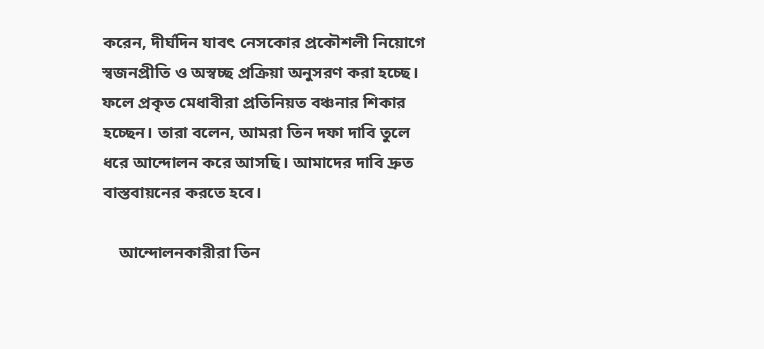করেন, দীর্ঘদিন যাবৎ নেসকোর প্রকৌশলী নিয়োগে স্বজনপ্রীতি ও অস্বচ্ছ প্রক্রিয়া অনুসরণ করা হচ্ছে। ফলে প্রকৃত মেধাবীরা প্রতিনিয়ত বঞ্চনার শিকার হচ্ছেন। তারা বলেন, আমরা তিন দফা দাবি তুলে ধরে আন্দোলন করে আসছি। আমাদের দাবি দ্রুত বাস্তবায়নের করতে হবে।

    আন্দোলনকারীরা তিন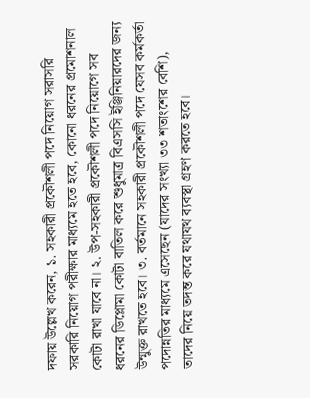দফায় উল্লেখ করেন, ১. সহকারী প্রকৌশলী পদে নিয়োগ সরাসরি সরকারি নিয়োগ পরীক্ষার মাধ্যমে হতে হবে, কোনো ধরনের প্রমোশনাল কোটা রাখা যাবে না। ২. উপ-সহকারী প্রকৌশলী পদে নিয়োগে সব ধরনের ডিপ্লোমা কোটা বাতিল করে শুধুমাত্র বিএসসি ইঞ্জিনিয়ারদের জন্য উন্মুক্ত রাখতে হবে। ৩. বর্তমানে সহকারী প্রকৌশলী পদে যেসব কর্মকর্তা পদোন্নতির মাধ্যমে এসেছেন (যাদের সংখ্যা ৩৩ শতাংশের বেশি), তাদের নিয়ে তদন্ত করে যথাযথ ব্যবস্থা গ্রহণ করতে হবে।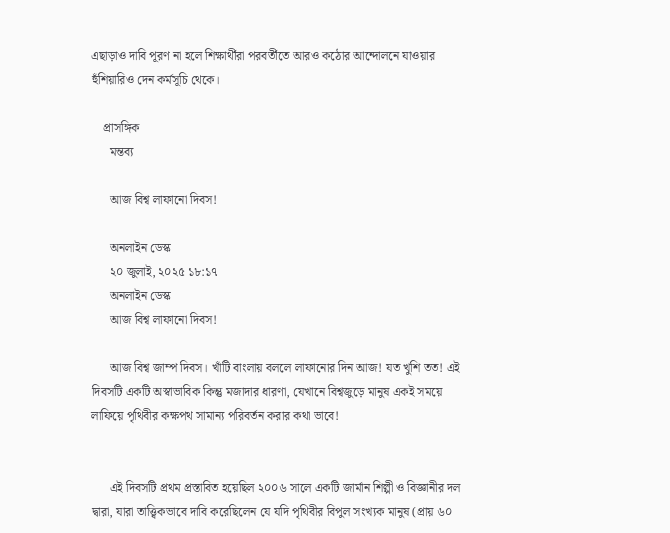এছাড়াও দাবি পূরণ না হলে শিক্ষার্থীরা পরবর্তীতে আরও কঠোর আন্দোলনে যাওয়ার হুঁশিয়ারিও দেন কর্মসূচি থেকে।

    প্রাসঙ্গিক
      মন্তব্য

      আজ বিশ্ব লাফানো দিবস!

      অনলাইন ডেস্ক
      ২০ জুলাই, ২০২৫ ১৮:১৭
      অনলাইন ডেস্ক
      আজ বিশ্ব লাফানো দিবস!

      আজ বিশ্ব জাম্প দিবস। খাঁটি বাংলায় বললে লাফানোর দিন আজ! যত খুশি তত! এই দিবসটি একটি অস্বাভাবিক কিন্তু মজাদার ধারণা, যেখানে বিশ্বজুড়ে মানুষ একই সময়ে লাফিয়ে পৃথিবীর কক্ষপথ সামান্য পরিবর্তন করার কথা ভাবে!


      এই দিবসটি প্রথম প্রস্তাবিত হয়েছিল ২০০৬ সালে একটি জার্মান শিল্পী ও বিজ্ঞানীর দল দ্বারা, যারা তাত্ত্বিকভাবে দাবি করেছিলেন যে যদি পৃথিবীর বিপুল সংখ্যক মানুষ (প্রায় ৬০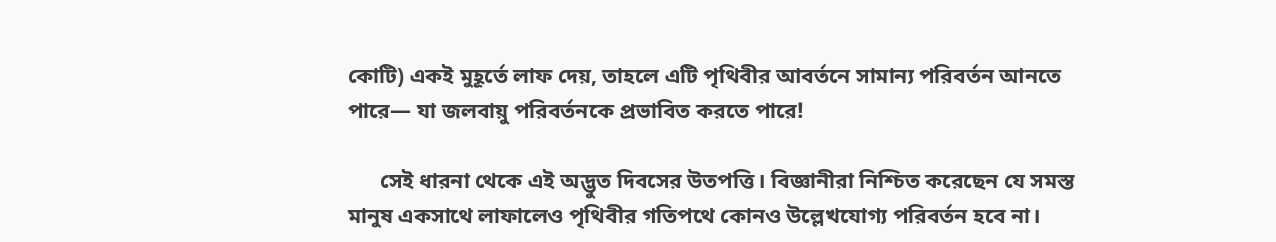কোটি) একই মুহূর্তে লাফ দেয়, তাহলে এটি পৃথিবীর আবর্তনে সামান্য পরিবর্তন আনতে পারে— যা জলবায়ু পরিবর্তনকে প্রভাবিত করতে পারে!

      সেই ধারনা থেকে এই অদ্ভুত দিবসের উতপত্তি। বিজ্ঞানীরা নিশ্চিত করেছেন যে সমস্ত মানুষ একসাথে লাফালেও পৃথিবীর গতিপথে কোনও উল্লেখযোগ্য পরিবর্তন হবে না।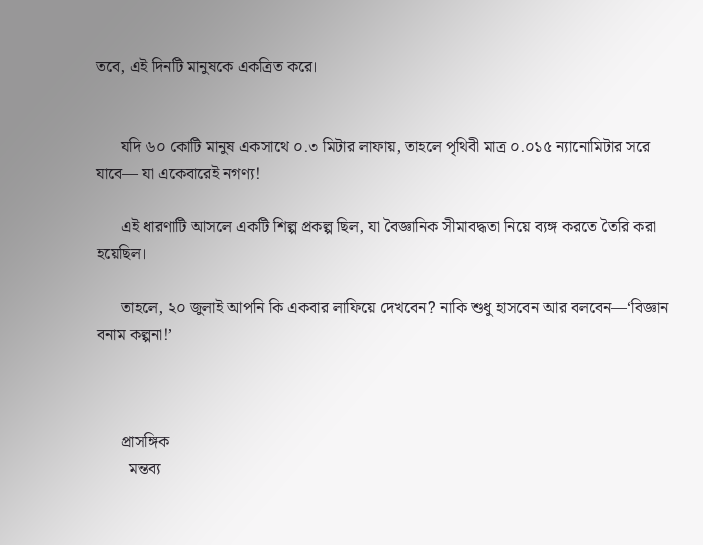তবে, এই দিনটি মানুষকে একত্রিত করে।


      যদি ৬০ কোটি মানুষ একসাথে ০.৩ মিটার লাফায়, তাহলে পৃথিবী মাত্র ০.০১৫ ন্যানোমিটার সরে যাবে— যা একেবারেই নগণ্য!

      এই ধারণাটি আসলে একটি শিল্প প্রকল্প ছিল, যা বৈজ্ঞানিক সীমাবদ্ধতা নিয়ে ব্যঙ্গ করতে তৈরি করা হয়েছিল।

      তাহলে, ২০ জুলাই আপনি কি একবার লাফিয়ে দেখবেন? নাকি শুধু হাসবেন আর বলবেন—‘বিজ্ঞান বনাম কল্পনা!’



      প্রাসঙ্গিক
        মন্তব্য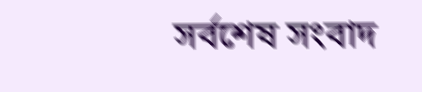সর্বশেষ সংবাদ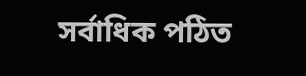সর্বাধিক পঠিত